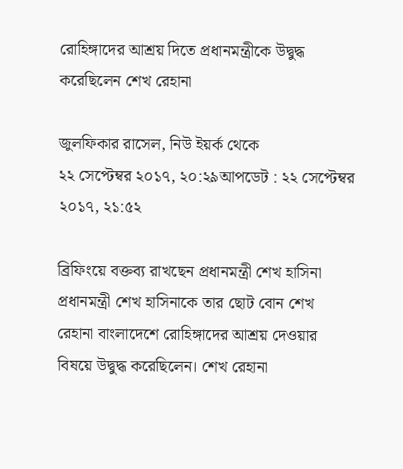রোহিঙ্গাদের আশ্রয় দিতে প্রধানমন্ত্রীকে উদ্বুদ্ধ করেছিলেন শেখ রেহানা

জুলফিকার রাসেল, নিউ ইয়র্ক থেকে
২২ সেপ্টেম্বর ২০১৭, ২০:২৯আপডেট : ২২ সেপ্টেম্বর ২০১৭, ২১:৫২

ব্রিফিংয়ে বক্তব্য রাখছেন প্রধানমন্ত্রী শেখ হাসিনা
প্রধানমন্ত্রী শেখ হাসিনাকে তার ছোট বোন শেখ রেহানা বাংলাদেশে রোহিঙ্গাদের আশ্রয় দেওয়ার বিষয়ে উদ্বুদ্ধ করেছিলেন। শেখ রেহানা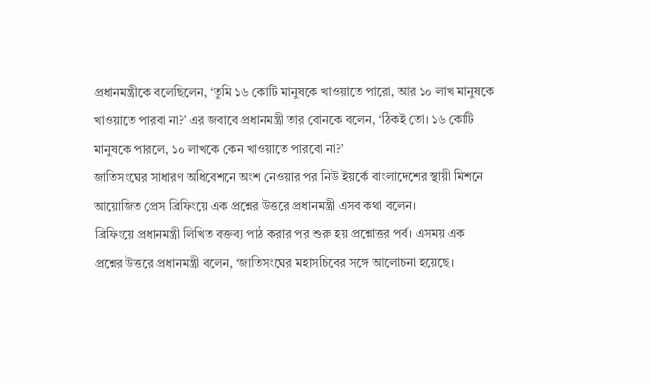প্রধানমন্ত্রীকে বলেছিলেন, ‘তুমি ১৬ কোটি মানুষকে খাওয়াতে পারো, আর ১০ লাখ মানুষকে খাওয়াতে পারবা না?’ এর জবাবে প্রধানমন্ত্রী তার বোনকে বলেন, ‘ঠিকই তো। ১৬ কোটি মানুষকে পারলে, ১০ লাখকে কেন খাওয়াতে পারবো না?’
জাতিসংঘের সাধারণ অধিবেশনে অংশ নেওয়ার পর নিউ ইয়র্কে বাংলাদেশের স্থায়ী মিশনে আয়োজিত প্রেস ব্রিফিংয়ে এক প্রশ্নের উত্তরে প্রধানমন্ত্রী এসব কথা বলেন।
ব্রিফিংয়ে প্রধানমন্ত্রী লিখিত বক্তব্য পাঠ করার পর শুরু হয় প্রশ্নোত্তর পর্ব। এসময় এক প্রশ্নের উত্তরে প্রধানমন্ত্রী বলেন, ‘জাতিসংঘের মহাসচিবের সঙ্গে আলোচনা হয়েছে।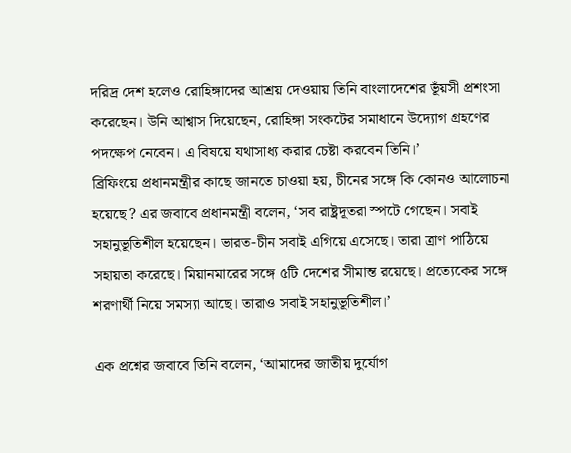দরিদ্র দেশ হলেও রোহিঙ্গাদের আশ্রয় দেওয়ায় তিনি বাংলাদেশের ভূঁয়সী প্রশংসা করেছেন। উনি আশ্বাস দিয়েছেন, রোহিঙ্গা সংকটের সমাধানে উদ্যোগ গ্রহণের পদক্ষেপ নেবেন। এ বিষয়ে যথাসাধ্য করার চেষ্টা করবেন তিনি।’
ব্রিফিংয়ে প্রধানমন্ত্রীর কাছে জানতে চাওয়া হয়, চীনের সঙ্গে কি কোনও আলোচনা হয়েছে? এর জবাবে প্রধানমন্ত্রী বলেন, ‘সব রাষ্ট্রদূতরা স্পটে গেছেন। সবাই সহানুভূতিশীল হয়েছেন। ভারত-চীন সবাই এগিয়ে এসেছে। তারা ত্রাণ পাঠিয়ে সহায়তা করেছে। মিয়ানমারের সঙ্গে ৫টি দেশের সীমান্ত রয়েছে। প্রত্যেকের সঙ্গে শরণার্থী নিয়ে সমস্যা আছে। তারাও সবাই সহানুভূতিশীল।’

এক প্রশ্নের জবাবে তিনি বলেন, ‘আমাদের জাতীয় দুর্যোগ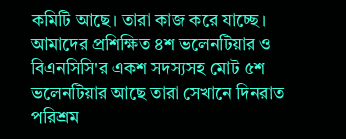কমিটি আছে। তারা কাজ করে যাচ্ছে। আমাদের প্রশিক্ষিত ৪শ ভলেনটিয়ার ও বিএনসিসি'র একশ সদস্যসহ মোট ৫শ ভলেনটিয়ার আছে তারা সেখানে দিনরাত পরিশ্রম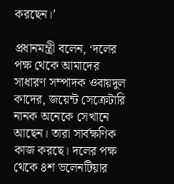করছেন।’

প্রধানমন্ত্রী বলেন, ‘দলের পক্ষ থেকে আমাদের সাধারণ সম্পাদক ওবায়দুল কাদের, জয়েন্ট সেক্রেটারি নানক অনেকে সেখানে আছেন। তারা সার্বক্ষণিক কাজ করছে। দলের পক্ষ থেকে ৪শ ভলেনটিয়ার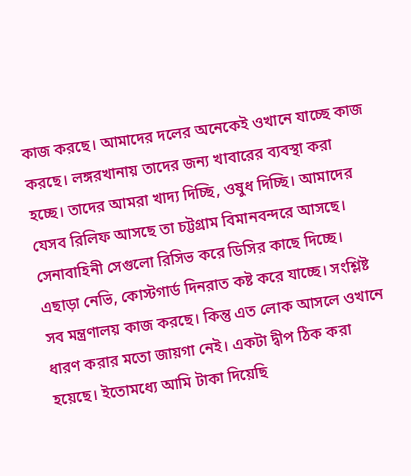কাজ করছে। আমাদের দলের অনেকেই ওখানে যাচ্ছে কাজ করছে। লঙ্গরখানায় তাদের জন্য খাবারের ব্যবস্থা করা হচ্ছে। তাদের আমরা খাদ্য দিচ্ছি, ওষুধ দিচ্ছি। আমাদের যেসব রিলিফ আসছে তা চট্টগ্রাম বিমানবন্দরে আসছে। সেনাবাহিনী সেগুলো রিসিভ করে ডিসির কাছে দিচ্ছে। এছাড়া নেভি, কোস্টগার্ড দিনরাত কষ্ট করে যাচ্ছে। সংশ্লিষ্ট সব মন্ত্রণালয় কাজ করছে। কিন্তু এত লোক আসলে ওখানে ধারণ করার মতো জায়গা নেই। একটা দ্বীপ ঠিক করা হয়েছে। ইতোমধ্যে আমি টাকা দিয়েছি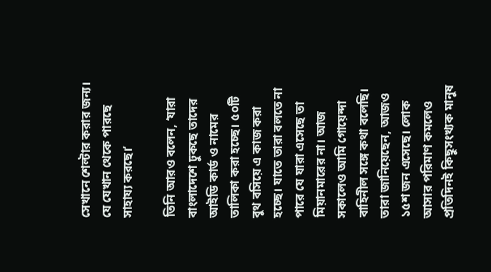সেখানে শেল্টার করার জন্য। যে যেখান থেকে পারছে সাহায্য করছে।’

তিনি আরও বলেন, ‘যারা বাংলাদেশে ঢুকছে তাদের আইডি কার্ড ও নামের তালিকা করা হচ্ছে। ৫০টি বুথ বসিয়ে এ কাজ করা হচ্ছে। যাতে তারা বলতে না পারে যে যারা এসেছে তা মিয়ানমারের না। আজ সকালেও আমি গোয়েন্দা বাহিনীল সঙ্গে কথা বলেছি। তারা জানিয়েছেন, আজও ১৫শ জন এসেছে। লোক আসার পরিমাণ কমলেও প্রতিদিনই কিছুসংখ্যক মানুষ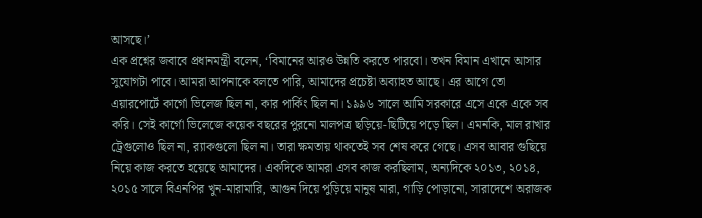আসছে।’
এক প্রশ্নের জবাবে প্রধানমন্ত্রী বলেন, ‘বিমানের আরও উন্নতি করতে পারবো। তখন বিমান এখানে আসার সুযোগটা পাবে। আমরা আপনাকে বলতে পারি, আমাদের প্রচেষ্টা অব্যাহত আছে। এর আগে তো এয়ারপোর্টে কার্গো ভিলেজ ছিল না, কার পার্কিং ছিল না। ১৯৯৬ সালে আমি সরকারে এসে একে একে সব করি। সেই কার্গো ভিলেজে কয়েক বছরের পুরনো মালপত্র ছড়িয়ে-ছিটিয়ে পড়ে ছিল। এমনকি, মাল রাখার ট্রেগুলোও ছিল না, র‌্যাকগুলো ছিল না। তারা ক্ষমতায় থাকতেই সব শেষ করে গেছে। এসব আবার গুছিয়ে নিয়ে কাজ করতে হয়েছে আমাদের। একদিকে আমরা এসব কাজ করছিলাম, অন্যদিকে ২০১৩, ২০১৪, ২০১৫ সালে বিএনপির খুন-মারামারি, আগুন দিয়ে পুড়িয়ে মানুষ মারা, গাড়ি পোড়ানো, সারাদেশে অরাজক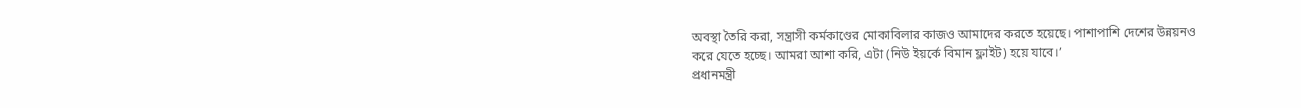অবস্থা তৈরি করা, সন্ত্রাসী কর্মকাণ্ডের মোকাবিলার কাজও আমাদের করতে হয়েছে। পাশাপাশি দেশের উন্নয়নও করে যেতে হচ্ছে। আমরা আশা করি, এটা (নিউ ইয়র্কে বিমান ফ্লাইট) হয়ে যাবে।’
প্রধানমন্ত্রী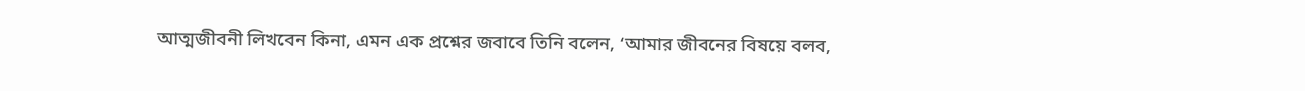আত্মজীবনী লিখবেন কিনা, এমন এক প্রশ্নের জবাবে তিনি বলেন, ‘আমার জীবনের বিষয়ে বলব,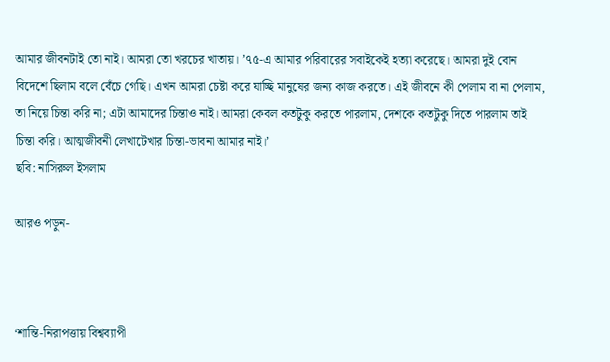আমার জীবনটাই তো নাই। আমরা তো খরচের খাতায়। ’৭৫-এ আমার পরিবারের সবাইকেই হত্যা করেছে। আমরা দুই বোন বিদেশে ছিলাম বলে বেঁচে গেছি। এখন আমরা চেষ্টা করে যাচ্ছি মানুষের জন্য কাজ করতে। এই জীবনে কী পেলাম বা না পেলাম, তা নিয়ে চিন্তা করি না; এটা আমাদের চিন্তাও নাই। আমরা কেবল কতটুকু করতে পারলাম, দেশকে কতটুকু দিতে পারলাম তাই চিন্তা করি। আত্মজীবনী লেখাটেখার চিন্তা-ভাবনা আমার নাই।’
ছবি: নাসিরুল ইসলাম

আরও পড়ুন-



‘শান্তি-নিরাপত্তায় বিশ্বব্যাপী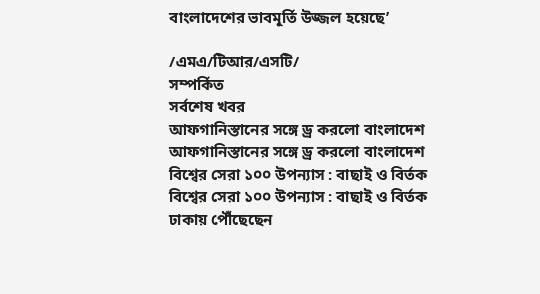বাংলাদেশের ভাবমূর্তি উজ্জল হয়েছে’

/এমএ/টিআর/এসটি/
সম্পর্কিত
সর্বশেষ খবর
আফগানিস্তানের সঙ্গে ড্র করলো বাংলাদেশ
আফগানিস্তানের সঙ্গে ড্র করলো বাংলাদেশ
বিশ্বের সেরা ১০০ উপন্যাস : বাছাই ও বির্তক
বিশ্বের সেরা ১০০ উপন্যাস : বাছাই ও বির্তক
ঢাকায় পৌঁছেছেন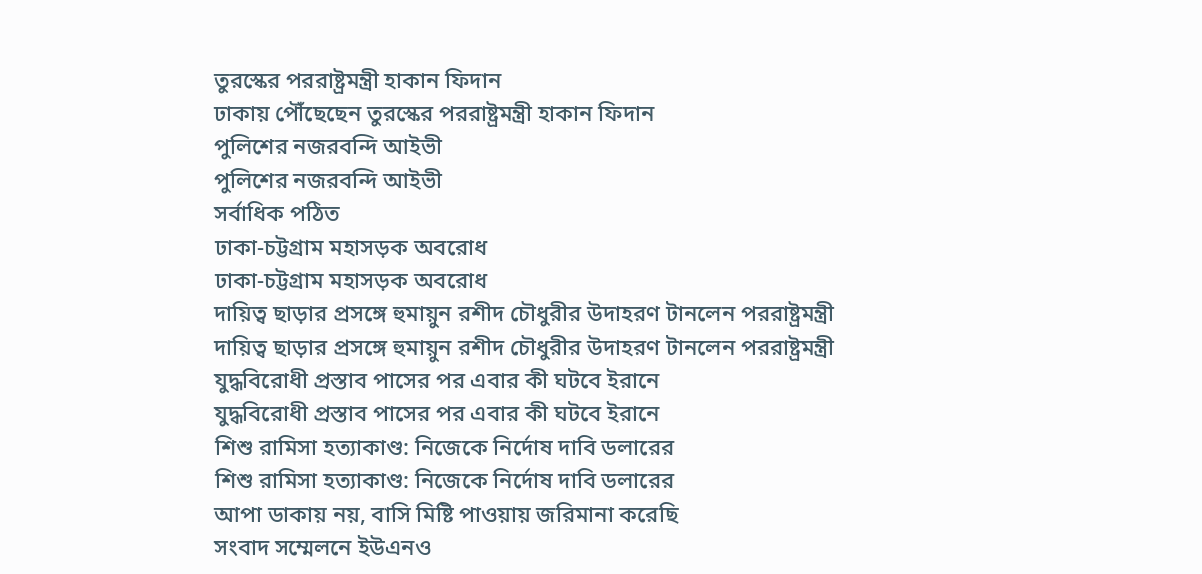তুরস্কের পররাষ্ট্রমন্ত্রী হাকান ফিদান
ঢাকায় পৌঁছেছেন তুরস্কের পররাষ্ট্রমন্ত্রী হাকান ফিদান
পুলিশের নজরবন্দি আইভী
পুলিশের নজরবন্দি আইভী
সর্বাধিক পঠিত
ঢাকা-চট্টগ্রাম মহাসড়ক অবরোধ
ঢাকা-চট্টগ্রাম মহাসড়ক অবরোধ
দায়িত্ব ছাড়ার প্রসঙ্গে হুমায়ুন রশীদ চৌধুরীর উদাহরণ টানলেন পররাষ্ট্রমন্ত্রী
দায়িত্ব ছাড়ার প্রসঙ্গে হুমায়ুন রশীদ চৌধুরীর উদাহরণ টানলেন পররাষ্ট্রমন্ত্রী
যুদ্ধবিরোধী প্রস্তাব পাসের পর এবার কী ঘটবে ইরানে
যুদ্ধবিরোধী প্রস্তাব পাসের পর এবার কী ঘটবে ইরানে
শিশু রামিসা হত্যাকাণ্ড: নিজেকে নির্দোষ দাবি ডলারের
শিশু রামিসা হত্যাকাণ্ড: নিজেকে নির্দোষ দাবি ডলারের
আপা ডাকায় নয়, বাসি মিষ্টি পাওয়ায় জরিমানা করেছি
সংবাদ সম্মেলনে ইউএনও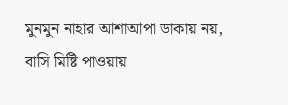মুনমুন নাহার আশাআপা ডাকায় নয়, বাসি মিষ্টি পাওয়ায়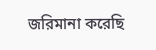জরিমানা করেছি